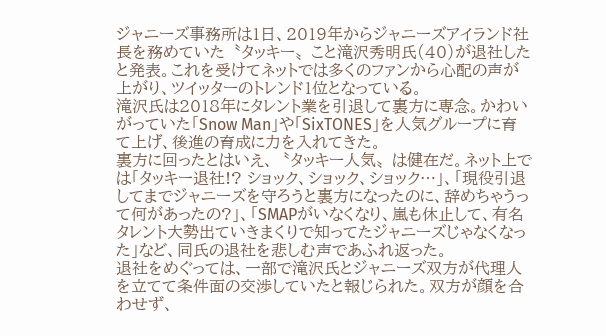ジャニーズ事務所は1日、2019年からジャニーズアイランド社長を務めていた〝タッキー〟こと滝沢秀明氏(40)が退社したと発表。これを受けてネットでは多くのファンから心配の声が上がり、ツイッターのトレンド1位となっている。
滝沢氏は2018年にタレント業を引退して裏方に専念。かわいがっていた「Snow Man」や「SixTONES」を人気グループに育て上げ、後進の育成に力を入れてきた。
裏方に回ったとはいえ、〝タッキー人気〟は健在だ。ネット上では「タッキー退社!? ショック、ショック、ショック…」、「現役引退してまでジャニーズを守ろうと裏方になったのに、辞めちゃうって何があったの?」、「SMAPがいなくなり、嵐も休止して、有名タレント大勢出ていきまくりで知ってたジャニーズじゃなくなった」など、同氏の退社を悲しむ声であふれ返った。
退社をめぐっては、一部で滝沢氏とジャニーズ双方が代理人を立てて条件面の交渉していたと報じられた。双方が顔を合わせず、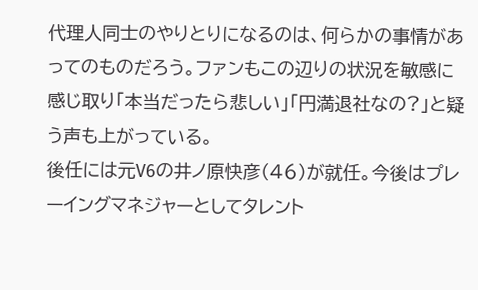代理人同士のやりとりになるのは、何らかの事情があってのものだろう。ファンもこの辺りの状況を敏感に感じ取り「本当だったら悲しい」「円満退社なの?」と疑う声も上がっている。
後任には元V6の井ノ原快彦(46)が就任。今後はプレーイングマネジャーとしてタレント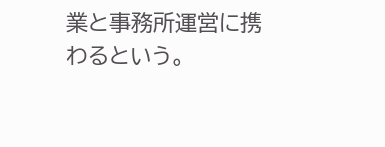業と事務所運営に携わるという。